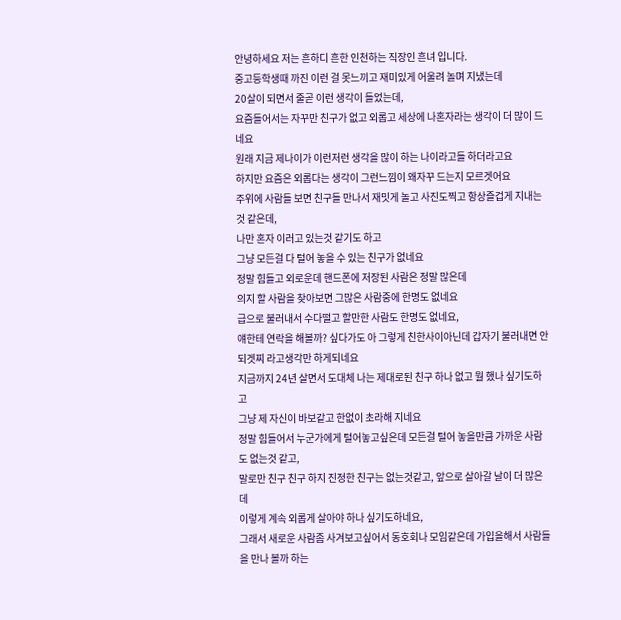안녕하세요 저는 흔하디 흔한 인천하는 직장인 흔녀 입니다.
중고등학생때 까진 이런 걸 못느끼고 재미있게 어울려 놀며 지냈는데
20살이 되면서 줄곧 이런 생각이 들었는데,
요즘들어서는 자꾸만 친구가 없고 외롭고 세상에 나혼자라는 생각이 더 많이 드네요
원래 지금 제나이가 이런저런 생각을 많이 하는 나이라고들 하더라고요
하지만 요즘은 외롭다는 생각이 그런느낌이 왜자꾸 드는지 모르겟어요
주위에 사람들 보면 친구들 만나서 재밋게 놀고 사진도찍고 항상즐겁게 지내는것 같은데,
나만 혼자 이러고 있는것 같기도 하고
그냥 모든걸 다 털어 놓을 수 있는 친구가 없네요
정말 힘들고 외로운데 핸드폰에 저장된 사람은 정말 많은데
의지 할 사람을 찾아보면 그많은 사람중에 한명도 없네요
급으로 불러내서 수다떨고 할만한 사람도 한명도 없네요,
얘한테 연락을 해볼까? 싶다가도 아 그렇게 친한사이아닌데 갑자기 불러내면 안되겟찌 라고생각만 하게되네요
지금까지 24년 살면서 도대체 나는 제대로된 친구 하나 없고 뭘 했나 싶기도하고
그냥 제 자신이 바보같고 한없이 초라해 지네요
정말 힘들어서 누군가에게 털어놓고싶은데 모든걸 털어 놓을만큼 가까운 사람도 없는것 같고,
말로만 친구 친구 하지 진정한 친구는 없는것같고, 앞으로 살아갈 날이 더 많은데
이렇게 계속 외롭게 살아야 하나 싶기도하네요,
그래서 새로운 사람좀 사겨보고싶어서 동호회나 모임같은데 가입을해서 사람들을 만나 볼까 하는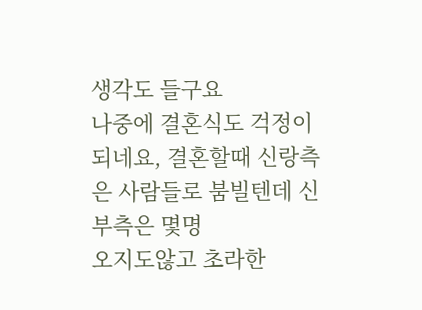생각도 들구요
나중에 결혼식도 걱정이 되네요, 결혼할때 신랑측은 사람들로 붐빌텐데 신부측은 몇명
오지도않고 초라한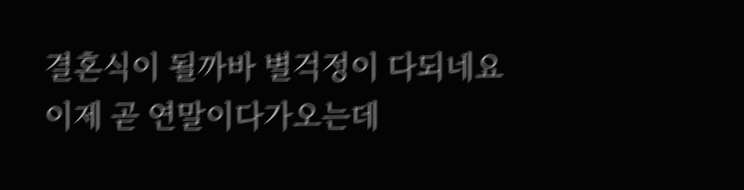결혼식이 될까바 별걱정이 다되네요
이제 곧 연말이다가오는데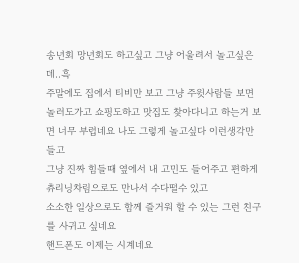송년회 망년회도 하고싶고 그냥 어울려서 놀고싶은데..흑
주말에도 집에서 티비만 보고 그냥 주윗사람들 보면 놀러도가고 쇼핑도하고 맛집도 찾아다니고 하는거 보면 너무 부럽네요 나도 그렇게 놀고싶다 이런생각만들고
그냥 진짜 힘들때 옆에서 내 고민도 들어주고 편하게 츄리닝차림으로도 만나서 수다떨수 있고
소소한 일상으로도 함께 즐거워 할 수 있는 그런 친구를 사귀고 싶네요
핸드폰도 이제는 시계네요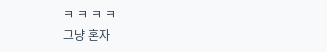ㅋ ㅋ ㅋ ㅋ
그냥 혼자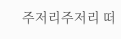주저리주저리 떠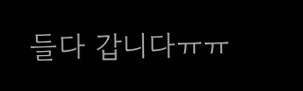들다 갑니다ㅠㅠ